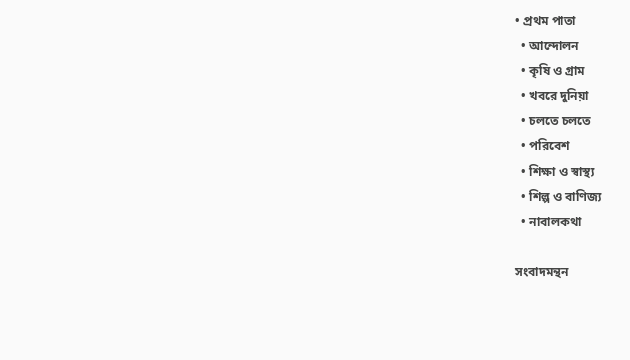• প্রথম পাতা
  • আন্দোলন
  • কৃষি ও গ্রাম
  • খবরে দুনিয়া
  • চলতে চলতে
  • পরিবেশ
  • শিক্ষা ও স্বাস্থ্য
  • শিল্প ও বাণিজ্য
  • নাবালকথা

সংবাদমন্থন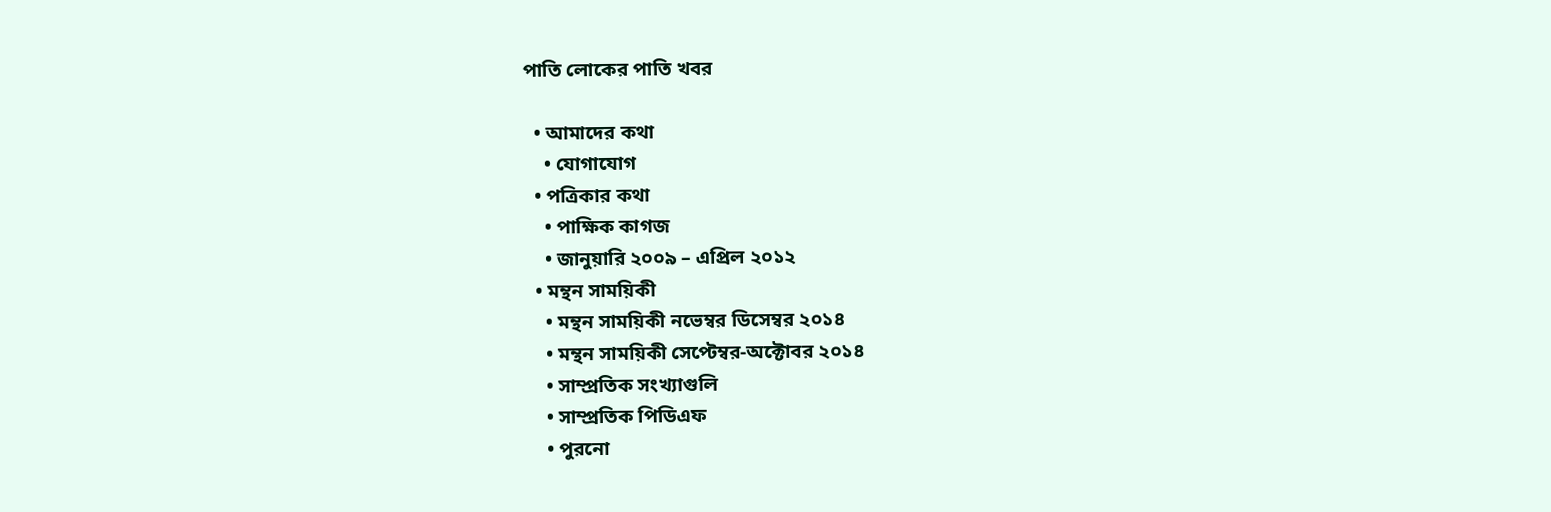পাতি লোকের পাতি খবর

  • আমাদের কথা
    • যোগাযোগ
  • পত্রিকার কথা
    • পাক্ষিক কাগজ
    • জানুয়ারি ২০০৯ – এপ্রিল ২০১২
  • মন্থন সাময়িকী
    • মন্থন সাময়িকী নভেম্বর ডিসেম্বর ২০১৪
    • মন্থন সাময়িকী সেপ্টেম্বর-অক্টোবর ২০১৪
    • সাম্প্রতিক সংখ্যাগুলি
    • সাম্প্রতিক পিডিএফ
    • পুরনো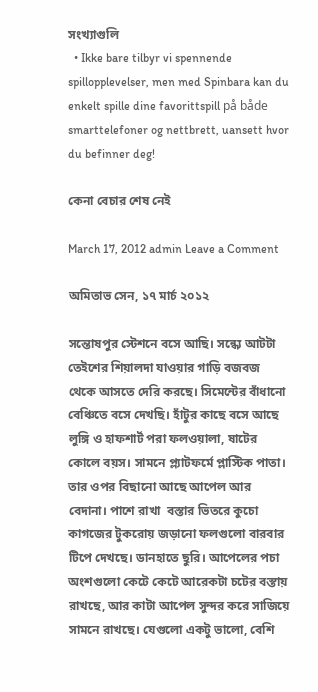সংখ্যাগুলি
  • Ikke bare tilbyr vi spennende spillopplevelser, men med Spinbara kan du enkelt spille dine favorittspill på både smarttelefoner og nettbrett, uansett hvor du befinner deg!

কেনা বেচার শেষ নেই

March 17, 2012 admin Leave a Comment

অমিতাভ সেন, ১৭ মার্চ ২০১২

সন্তোষপুর স্টেশনে বসে আছি। সন্ধ্যে আটটা তেইশের শিয়ালদা যাওয়ার গাড়ি বজবজ থেকে আসতে দেরি করছে। সিমেন্টের বাঁধানো বেঞ্চিতে বসে দেখছি। হাঁটুর কাছে বসে আছে লুঙ্গি ও হাফশার্ট পরা ফলওয়ালা, ষাটের কোলে বয়স। সামনে প্ল্যাটফর্মে প্লাস্টিক পাতা। তার ওপর বিছানো আছে আপেল আর বেদানা। পাশে রাখা  বস্তার ভিতরে কুচো কাগজের টুকরোয় জড়ানো ফলগুলো বারবার টিপে দেখছে। ডানহাতে ছুরি। আপেলের পচা অংশগুলো কেটে কেটে আরেকটা চটের বস্তায় রাখছে, আর কাটা আপেল সুন্দর করে সাজিয়ে সামনে রাখছে। যেগুলো একটু ভালো, বেশি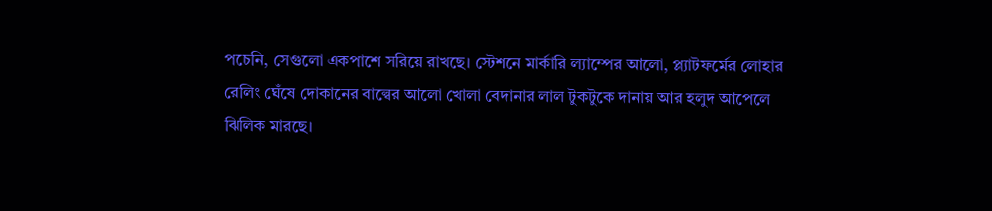পচেনি, সেগুলো একপাশে সরিয়ে রাখছে। স্টেশনে মার্কারি ল্যাম্পের আলো, প্ল্যাটফর্মের লোহার রেলিং ঘেঁষে দোকানের বাল্বের আলো খোলা বেদানার লাল টুকটুকে দানায় আর হলুদ আপেলে ঝিলিক মারছে।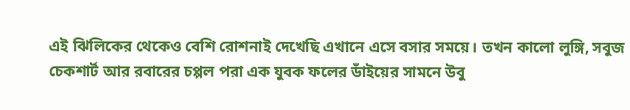এই ঝিলিকের থেকেও বেশি রোশনাই দেখেছি এখানে এসে বসার সময়ে। তখন কালো লুঙ্গি, সবুজ চেকশার্ট আর রবারের চপ্পল পরা এক যুবক ফলের ডাঁইয়ের সামনে উবু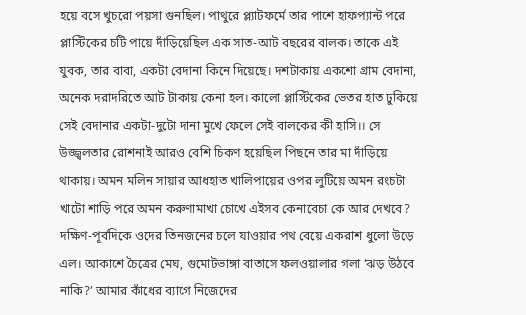হয়ে বসে খুচরো পয়সা গুনছিল। পাথুরে প্ল্যাটফর্মে তার পাশে হাফপ্যান্ট পরে প্লাস্টিকের চটি পায়ে দাঁড়িয়েছিল এক সাত-আট বছরের বালক। তাকে এই যুবক, তার বাবা, একটা বেদানা কিনে দিয়েছে। দশটাকায় একশো গ্রাম বেদানা, অনেক দরাদরিতে আট টাকায় কেনা হল। কালো প্লাস্টিকের ভেতর হাত ঢুকিয়ে সেই বেদানার একটা-দুটো দানা মুখে ফেলে সেই বালকের কী হাসি।। সে উজ্জ্বলতার রোশনাই আরও বেশি চিকণ হয়েছিল পিছনে তার মা দাঁড়িয়ে থাকায়। অমন মলিন সায়ার আধহাত খালিপায়ের ওপর লুটিয়ে অমন রংচটা খাটো শাড়ি পরে অমন করুণামাখা চোখে এইসব কেনাবেচা কে আর দেখবে?
দক্ষিণ-পূর্বদিকে ওদের তিনজনের চলে যাওয়ার পথ বেয়ে একরাশ ধুলো উড়ে এল। আকাশে চৈত্রের মেঘ, গুমোটভাঙ্গা বাতাসে ফলওয়ালার গলা ‘ঝড় উঠবে নাকি?’ আমার কাঁধের ব্যাগে নিজেদের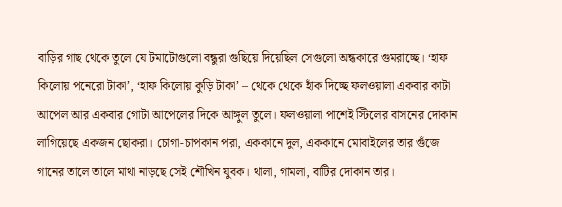বাড়ির গাছ থেকে তুলে যে টমাটোগুলো বন্ধুরা গুছিয়ে দিয়েছিল সেগুলো অন্ধকারে গুমরাচ্ছে। ‘হাফ কিলোয় পনেরো টাকা’, ‘হাফ কিলোয় কুড়ি টাকা’ – থেকে থেকে হাঁক দিচ্ছে ফলওয়ালা একবার কাটা আপেল আর একবার গোটা আপেলের দিকে আঙ্গুল তুলে। ফলওয়ালা পাশেই স্টিলের বাসনের দোকান লাগিয়েছে একজন ছোকরা। চোগা-চাপকান পরা, এককানে দুল, এককানে মোবাইলের তার গুঁজে গানের তালে তালে মাথা নাড়ছে সেই শৌখিন যুবক। থালা, গামলা, বাটির দোকান তার।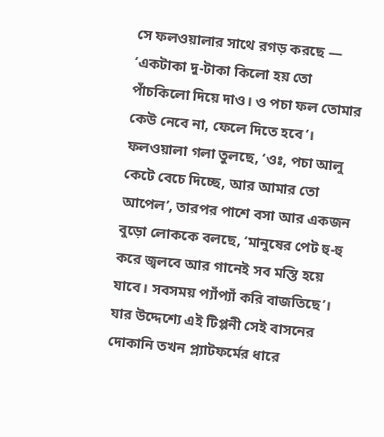সে ফলওয়ালার সাথে রগড় করছে — ‘একটাকা দু-টাকা কিলো হয় তো পাঁচকিলো দিয়ে দাও। ও পচা ফল তোমার কেউ নেবে না, ফেলে দিতে হবে’। ফলওয়ালা গলা তুলছে, ‘ওঃ, পচা আলু কেটে বেচে দিচ্ছে, আর আমার তো আপেল’, তারপর পাশে বসা আর একজন বুড়ো লোককে বলছে, ‘মানুষের পেট হু-হু করে জ্বলবে আর গানেই সব মস্তি হয়ে যাবে। সবসময় প্যাঁপ্যাঁ করি বাজতিছে’। যার উদ্দেশ্যে এই টিপ্পনী সেই বাসনের দোকানি তখন প্ল্যাটফর্মের ধারে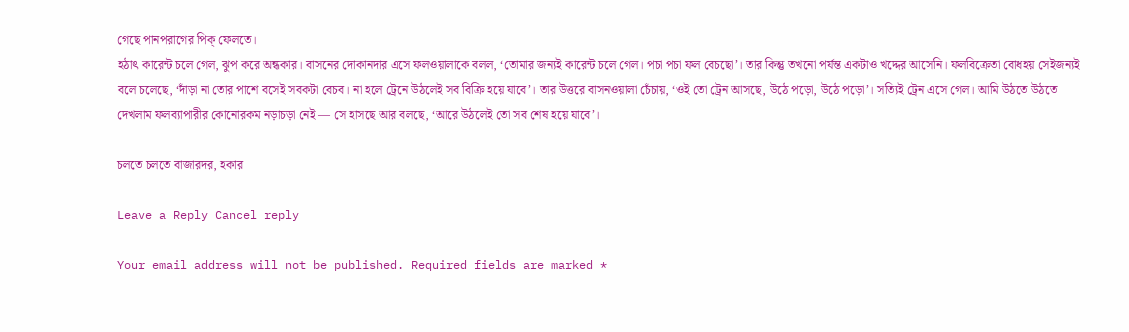গেছে পানপরাগের পিক্ ফেলতে।
হঠাৎ কারেন্ট চলে গেল, ঝুপ করে অন্ধকার। বাসনের দোকানদার এসে ফলওয়ালাকে বলল, ‘তোমার জন্যই কারেন্ট চলে গেল। পচা পচা ফল বেচছো’। তার কিন্তু তখনো পর্যন্ত একটাও খদ্দের আসেনি। ফলবিক্রেতা বোধহয় সেইজন্যই বলে চলেছে, ‘দাঁড়া না তোর পাশে বসেই সবকটা বেচব। না হলে ট্রেনে উঠলেই সব বিক্রি হয়ে যাবে’। তার উত্তরে বাসনওয়ালা চেঁচায়, ‘ওই তো ট্রেন আসছে, উঠে পড়ো, উঠে পড়ো’। সত্যিই ট্রেন এসে গেল। আমি উঠতে উঠতে দেখলাম ফলব্যাপারীর কোনোরকম নড়াচড়া নেই — সে হাসছে আর বলছে, ‘আরে উঠলেই তো সব শেষ হয়ে যাবে’।

চলতে চলতে বাজারদর, হকার

Leave a Reply Cancel reply

Your email address will not be published. Required fields are marked *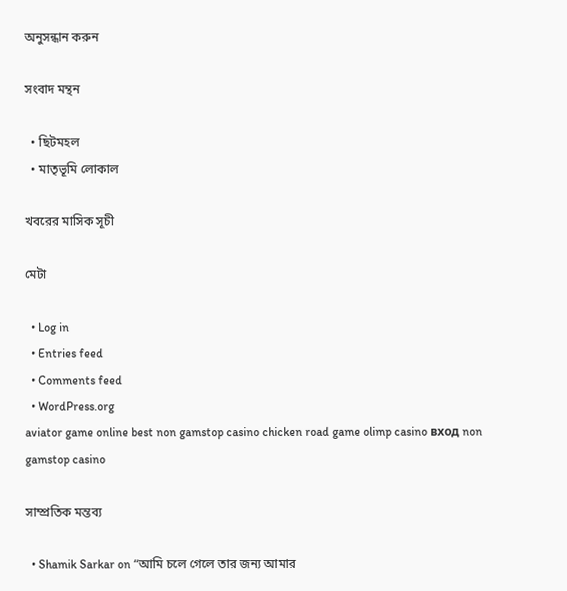অনুসন্ধান করুন

সংবাদ মন্থন

  • ছিটমহল
  • মাতৃভূমি লোকাল

খবরের মাসিক সূচী

মেটা

  • Log in
  • Entries feed
  • Comments feed
  • WordPress.org
aviator game online best non gamstop casino chicken road game olimp casino вход non gamstop casino

সাম্প্রতিক মন্তব্য

  • Shamik Sarkar on “আমি চলে গেলে তার জন্য আমার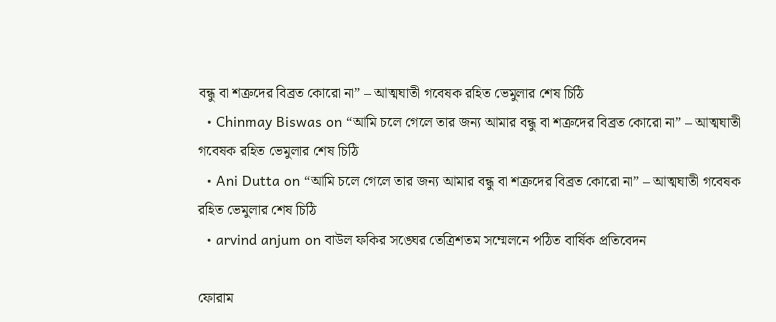বন্ধু বা শত্রুদের বিব্রত কোরো না” – আত্মঘাতী গবেষক রহিত ভেমুলার শেষ চিঠি
  • Chinmay Biswas on “আমি চলে গেলে তার জন্য আমার বন্ধু বা শত্রুদের বিব্রত কোরো না” – আত্মঘাতী গবেষক রহিত ভেমুলার শেষ চিঠি
  • Ani Dutta on “আমি চলে গেলে তার জন্য আমার বন্ধু বা শত্রুদের বিব্রত কোরো না” – আত্মঘাতী গবেষক রহিত ভেমুলার শেষ চিঠি
  • arvind anjum on বাউল ফকির সঙ্ঘের তেত্রিশতম সম্মেলনে পঠিত বার্ষিক প্রতিবেদন

ফোরাম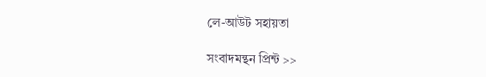লে-আউট সহায়তা

সংবাদমন্থন প্রিন্ট >>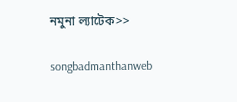নমুনা ল্যাটেক>>

songbadmanthanweb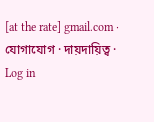[at the rate] gmail.com · যোগাযোগ · দায়দায়িত্ব · Log in